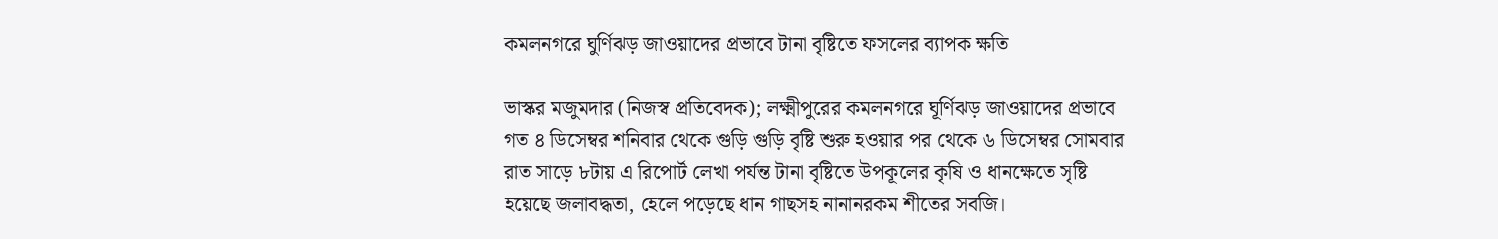কমলনগরে ঘুর্ণিঝড় জাওয়াদের প্রভাবে টানা বৃষ্টিতে ফসলের ব্যাপক ক্ষতি

ভাস্কর মজুমদার (নিজস্ব প্রতিবেদক); লক্ষ্মীপুরের কমলনগরে ঘূর্ণিঝড় জাওয়াদের প্রভাবে গত ৪ ডিসেম্বর শনিবার থেকে গুড়ি গুড়ি বৃষ্টি শুরু হওয়ার পর থেকে ৬ ডিসেম্বর সোমবার রাত সাড়ে ৮টায় এ রিপোর্ট লেখা পর্যন্ত টানা বৃষ্টিতে উপকূলের কৃষি ও ধানক্ষেতে সৃষ্টি হয়েছে জলাবদ্ধতা, হেলে পড়েছে ধান গাছসহ নানানরকম শীতের সবজি।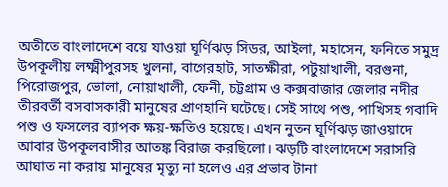অতীতে বাংলাদেশে বয়ে যাওয়া ঘূর্ণিঝড় সিডর, আইলা, মহাসেন, ফনিতে সমুদ্র উপকূলীয় লক্ষ্মীপুরসহ খুলনা, বাগেরহাট, সাতক্ষীরা, পটুয়াখালী, বরগুনা, পিরোজপুর, ভোলা, নোয়াখালী, ফেনী, চট্টগ্রাম ও কক্সবাজার জেলার নদীর তীরবর্তী বসবাসকারী মানুষের প্রাণহানি ঘটেছে। সেই সাথে পশু, পাখিসহ গবাদি পশু ও ফসলের ব্যাপক ক্ষয়-ক্ষতিও হয়েছে। এখন নুতন ঘূর্ণিঝড় জাওয়াদে আবার উপকূলবাসীর আতঙ্ক বিরাজ করছিলো। ঝড়টি বাংলাদেশে সরাসরি আঘাত না করায় মানুষের মৃত্যু না হলেও এর প্রভাব টানা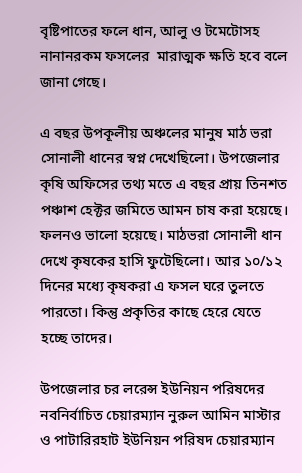বৃষ্টিপাতের ফলে ধান, আলু ও টমেটোসহ নানানরকম ফসলের  মারাত্মক ক্ষতি হবে বলে জানা গেছে।

এ বছর উপকূলীয় অঞ্চলের মানুষ মাঠ ভরা সোনালী ধানের স্বপ্ন দেখেছিলো। উপজেলার কৃষি অফিসের তথ্য মতে এ বছর প্রায় তিনশত পঞ্চাশ হেক্টর জমিতে আমন চাষ করা হয়েছে। ফলনও ভালো হয়েছে। মাঠভরা সোনালী ধান দেখে কৃষকের হাসি ফুটেছিলো। আর ১০/১২ দিনের মধ্যে কৃষকরা এ ফসল ঘরে তুলতে পারতো। কিন্তু প্রকৃতির কাছে হেরে যেতে হচ্ছে তাদের।

উপজেলার চর লরেন্স ইউনিয়ন পরিষদের নবনির্বাচিত চেয়ারম্যান নুরুল আমিন মাস্টার ও পাটারিরহাট ইউনিয়ন পরিষদ চেয়ারম্যান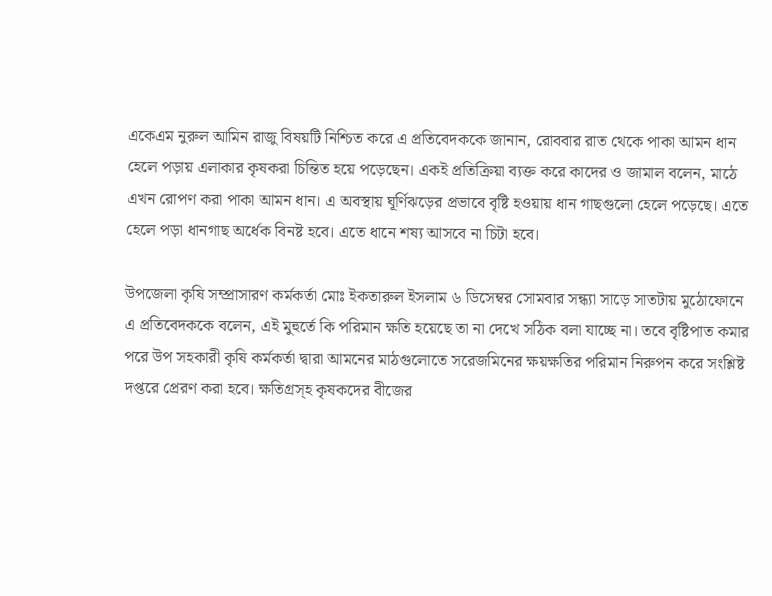একেএম নুরুল আমিন রাজু বিষয়টি নিশ্চিত করে এ প্রতিবেদককে জানান, রোববার রাত থেকে পাকা আমন ধান হেলে পড়ায় এলাকার কৃষকরা চিন্তিত হয়ে পড়েছেন। একই প্রতিক্রিয়া ব্যক্ত করে কাদের ও জামাল বলেন, মাঠে এখন রোপণ করা পাকা আমন ধান। এ অবস্থায় ঘূর্ণিঝড়ের প্রভাবে বৃষ্টি হওয়ায় ধান গাছগুলো হেলে পড়েছে। এতে হেলে পড়া ধানগাছ অর্ধেক বিনষ্ট হবে। এতে ধানে শষ্য আসবে না চিটা হবে।

উপজেলা কৃষি সম্প্রাসারণ কর্মকর্তা মোঃ ইকতারুল ইসলাম ৬ ডিসেম্বর সোমবার সন্ধ্যা সাড়ে সাতটায় মুঠোফোনে এ প্রতিবেদককে বলেন, এই মুহুর্তে কি পরিমান ক্ষতি হয়েছে তা না দেখে সঠিক বলা যাচ্ছে না। তবে বৃষ্টিপাত কমার পরে উপ সহকারী কৃষি কর্মকর্তা দ্বারা আমনের মাঠগুলোতে সরেজমিনের ক্ষয়ক্ষতির পরিমান নিরুপন করে সংশ্লিষ্ট দপ্তরে প্রেরণ করা হবে। ক্ষতিগ্রস্হ কৃষকদের বীজের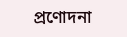প্রণোদনা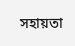সহায়তা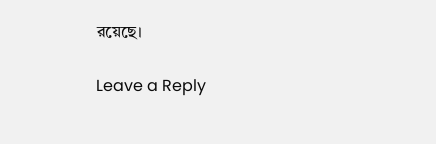রয়েছে।

Leave a Reply